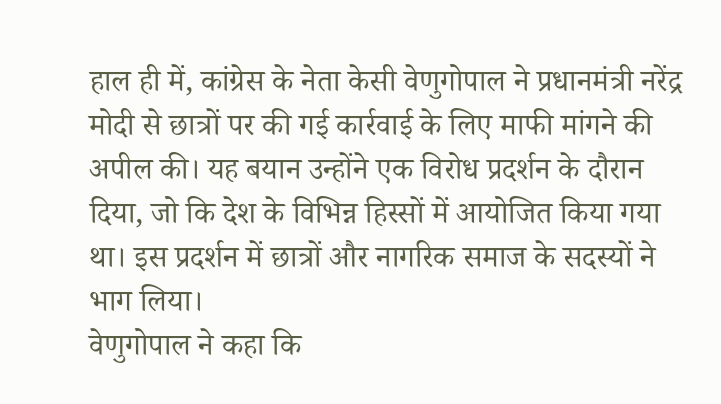हाल ही में, कांग्रेस के नेता केसी वेणुगोपाल ने प्रधानमंत्री नरेंद्र मोदी से छात्रों पर की गई कार्रवाई के लिए माफी मांगने की अपील की। यह बयान उन्होंने एक विरोध प्रदर्शन के दौरान दिया, जो कि देश के विभिन्न हिस्सों में आयोजित किया गया था। इस प्रदर्शन में छात्रों और नागरिक समाज के सदस्यों ने भाग लिया।
वेणुगोपाल ने कहा कि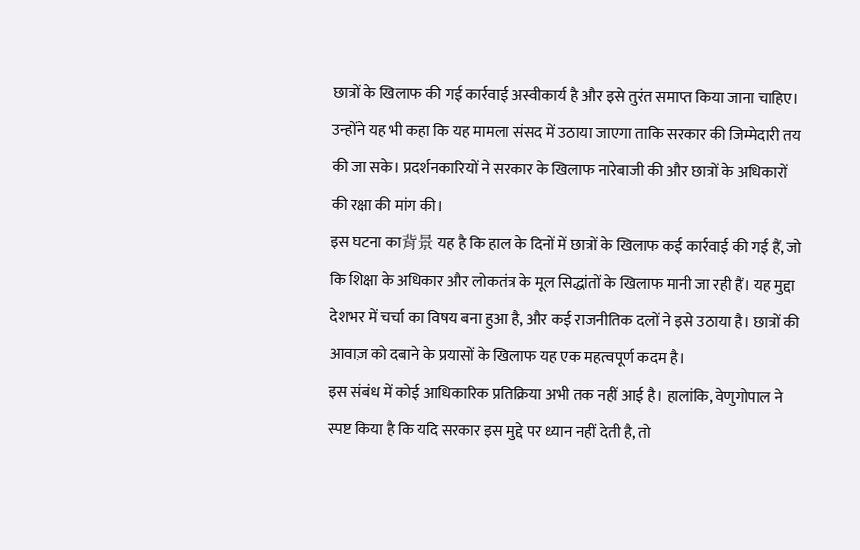छात्रों के खिलाफ की गई कार्रवाई अस्वीकार्य है और इसे तुरंत समाप्त किया जाना चाहिए। उन्होंने यह भी कहा कि यह मामला संसद में उठाया जाएगा ताकि सरकार की जिम्मेदारी तय की जा सके। प्रदर्शनकारियों ने सरकार के खिलाफ नारेबाजी की और छात्रों के अधिकारों की रक्षा की मांग की।
इस घटना का背景 यह है कि हाल के दिनों में छात्रों के खिलाफ कई कार्रवाई की गई हैं, जो कि शिक्षा के अधिकार और लोकतंत्र के मूल सिद्धांतों के खिलाफ मानी जा रही हैं। यह मुद्दा देशभर में चर्चा का विषय बना हुआ है, और कई राजनीतिक दलों ने इसे उठाया है। छात्रों की आवाज़ को दबाने के प्रयासों के खिलाफ यह एक महत्वपूर्ण कदम है।
इस संबंध में कोई आधिकारिक प्रतिक्रिया अभी तक नहीं आई है। हालांकि, वेणुगोपाल ने स्पष्ट किया है कि यदि सरकार इस मुद्दे पर ध्यान नहीं देती है, तो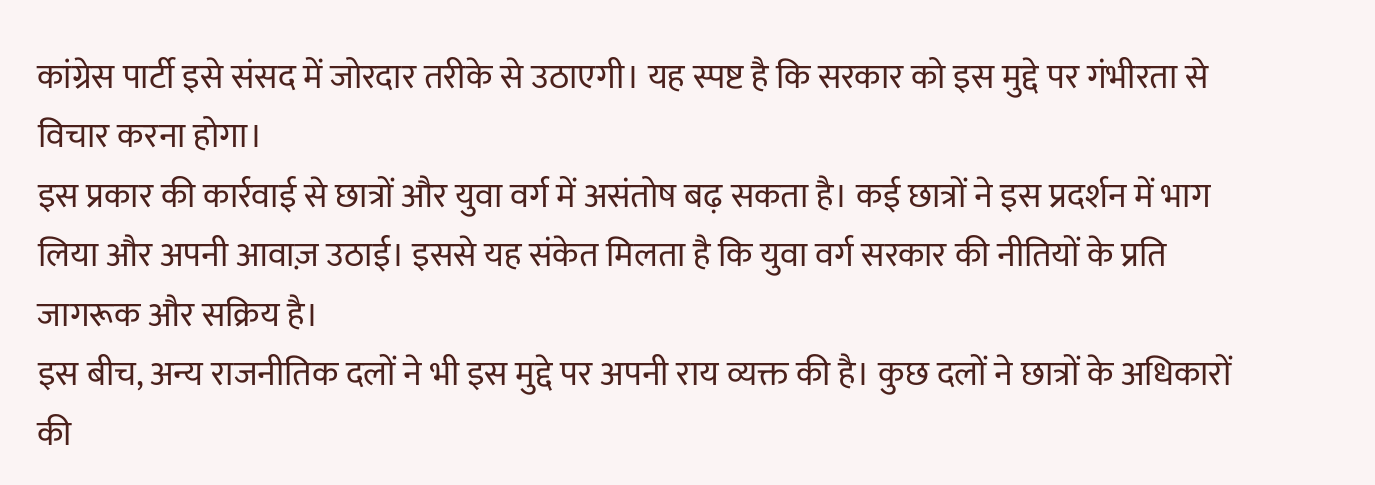कांग्रेस पार्टी इसे संसद में जोरदार तरीके से उठाएगी। यह स्पष्ट है कि सरकार को इस मुद्दे पर गंभीरता से विचार करना होगा।
इस प्रकार की कार्रवाई से छात्रों और युवा वर्ग में असंतोष बढ़ सकता है। कई छात्रों ने इस प्रदर्शन में भाग लिया और अपनी आवाज़ उठाई। इससे यह संकेत मिलता है कि युवा वर्ग सरकार की नीतियों के प्रति जागरूक और सक्रिय है।
इस बीच, अन्य राजनीतिक दलों ने भी इस मुद्दे पर अपनी राय व्यक्त की है। कुछ दलों ने छात्रों के अधिकारों की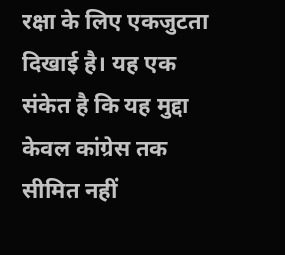रक्षा के लिए एकजुटता दिखाई है। यह एक संकेत है कि यह मुद्दा केवल कांग्रेस तक सीमित नहीं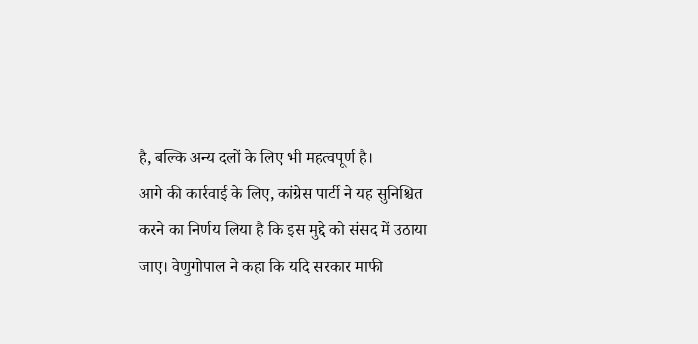है, बल्कि अन्य दलों के लिए भी महत्वपूर्ण है।
आगे की कार्रवाई के लिए, कांग्रेस पार्टी ने यह सुनिश्चित करने का निर्णय लिया है कि इस मुद्दे को संसद में उठाया जाए। वेणुगोपाल ने कहा कि यदि सरकार माफी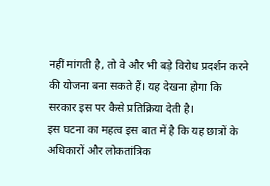नहीं मांगती है, तो वे और भी बड़े विरोध प्रदर्शन करने की योजना बना सकते हैं। यह देखना होगा कि सरकार इस पर कैसे प्रतिक्रिया देती है।
इस घटना का महत्व इस बात में है कि यह छात्रों के अधिकारों और लोकतांत्रिक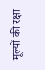मूल्यों की रक्षा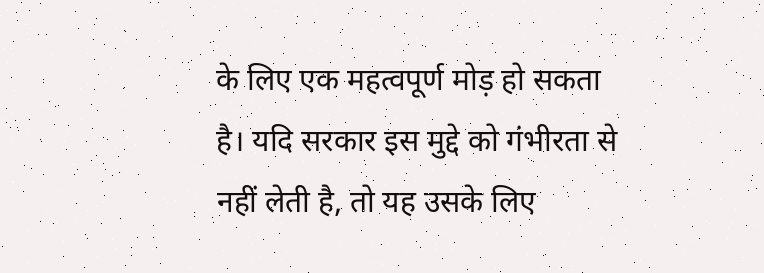के लिए एक महत्वपूर्ण मोड़ हो सकता है। यदि सरकार इस मुद्दे को गंभीरता से नहीं लेती है, तो यह उसके लिए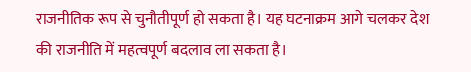राजनीतिक रूप से चुनौतीपूर्ण हो सकता है। यह घटनाक्रम आगे चलकर देश की राजनीति में महत्वपूर्ण बदलाव ला सकता है।